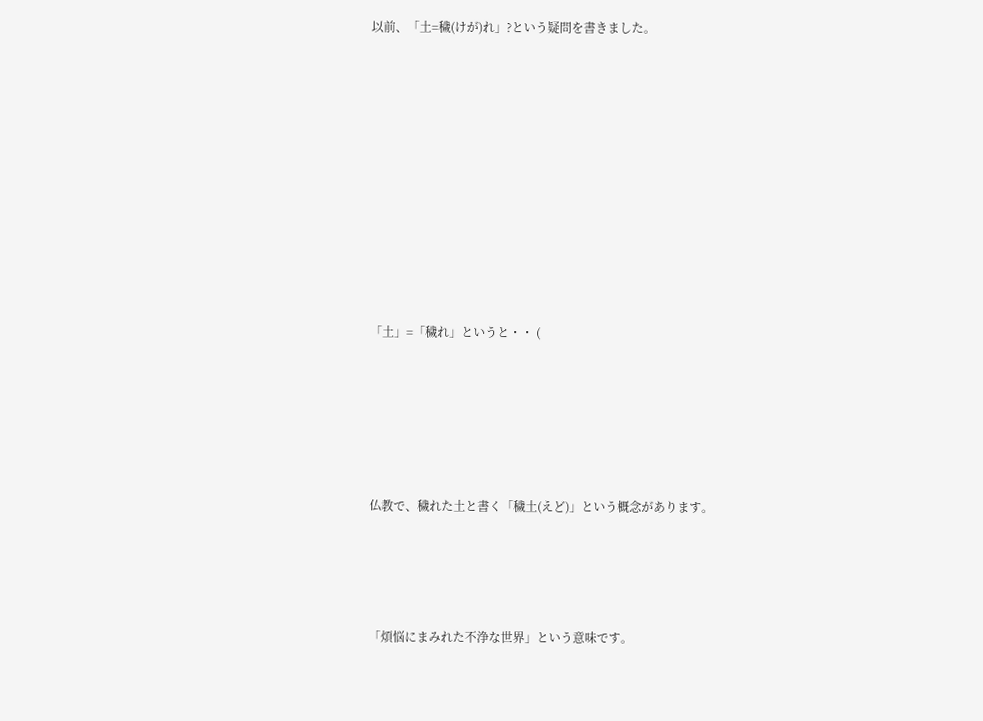以前、「土=穢(けが)れ」?という疑問を書きました。













「土」=「穢れ」というと・・ (







仏教で、穢れた土と書く「穢土(えど)」という概念があります。





「煩悩にまみれた不浄な世界」という意味です。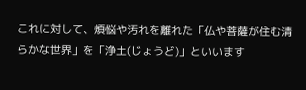これに対して、煩悩や汚れを離れた「仏や菩薩が住む清らかな世界」を「浄土(じょうど)」といいます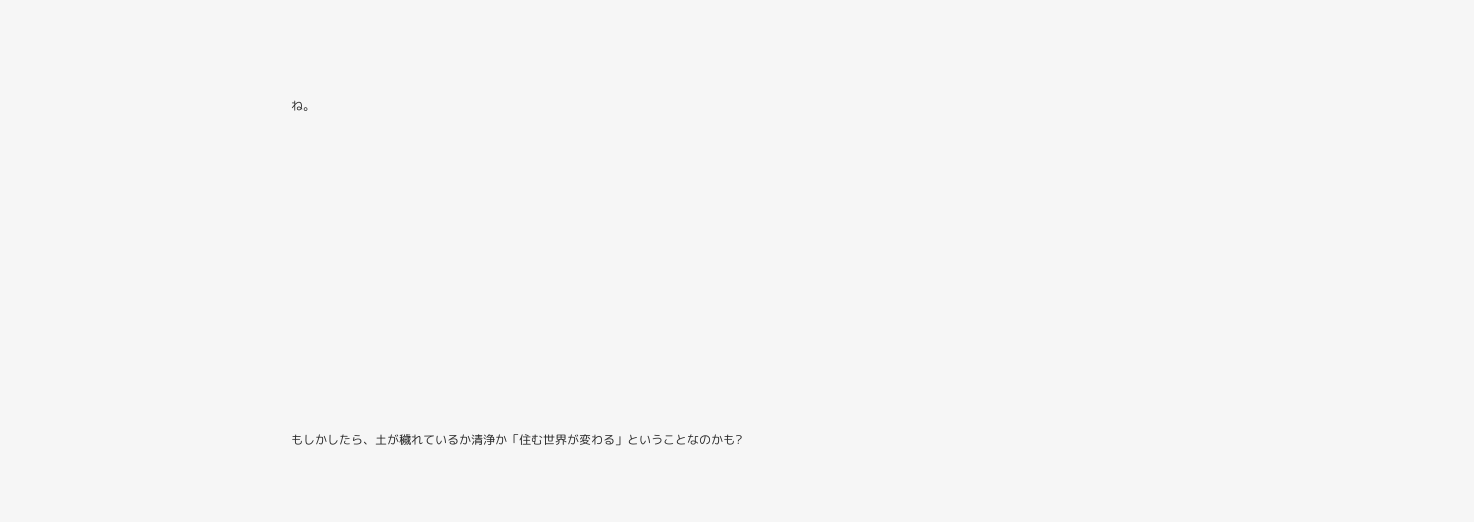ね。

















もしかしたら、土が穢れているか清浄か「住む世界が変わる」ということなのかも?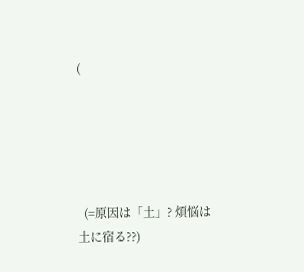(





  (=原因は「土」? 煩悩は土に宿る??)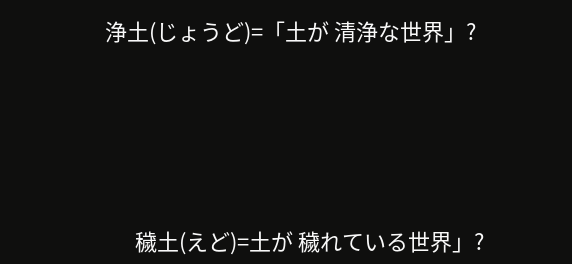浄土(じょうど)=「土が 清浄な世界」?





      穢土(えど)=土が 穢れている世界」?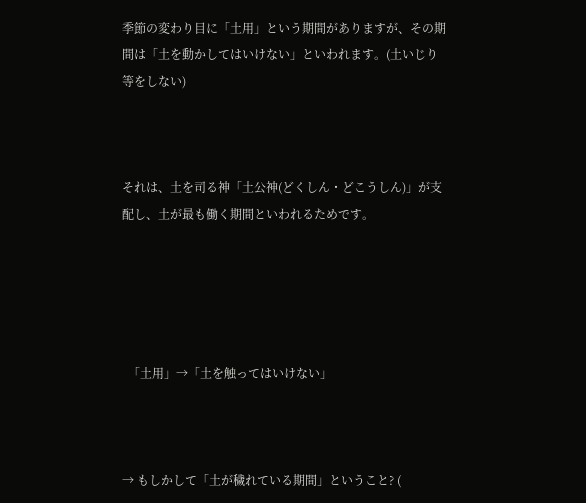季節の変わり目に「土用」という期間がありますが、その期間は「土を動かしてはいけない」といわれます。(土いじり等をしない)



それは、土を司る神「土公神(どくしん・どこうしん)」が支配し、土が最も働く期間といわれるためです。





  「土用」→「土を触ってはいけない」



→ もしかして「土が穢れている期間」ということ? (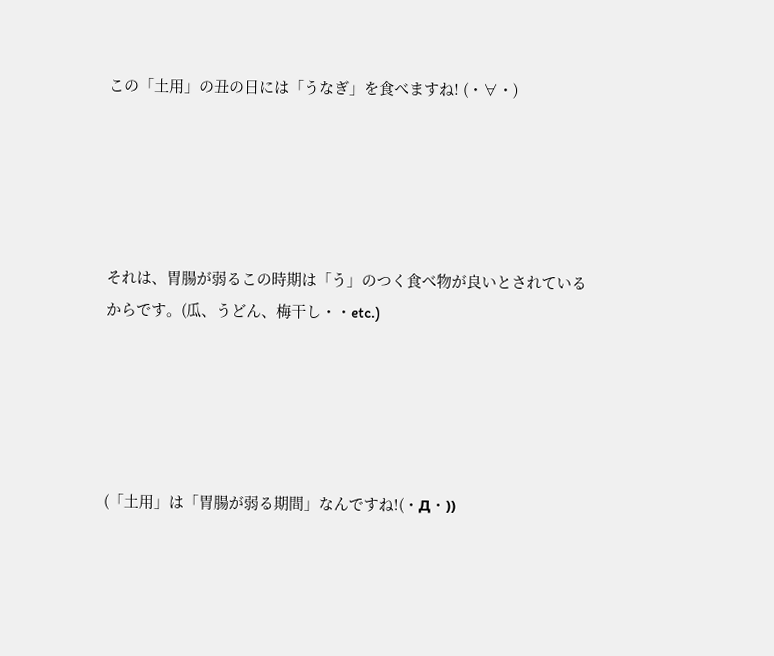この「土用」の丑の日には「うなぎ」を食べますね! (・∀・)





それは、胃腸が弱るこの時期は「う」のつく食べ物が良いとされているからです。(瓜、うどん、梅干し・・etc.)





(「土用」は「胃腸が弱る期間」なんですね!(・Д・))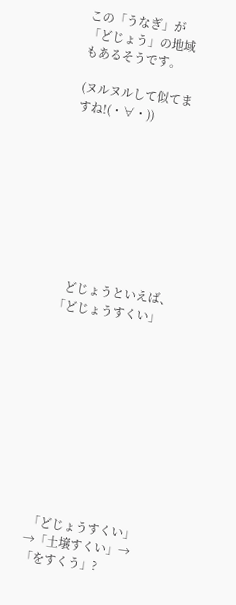この「うなぎ」が「どじょう」の地域もあるそうです。

(ヌルヌルして似てますね!(・∀・))









   どじょうといえば、「どじょうすくい」











 「どじょうすくい」→「土壌すくい」→「をすくう」?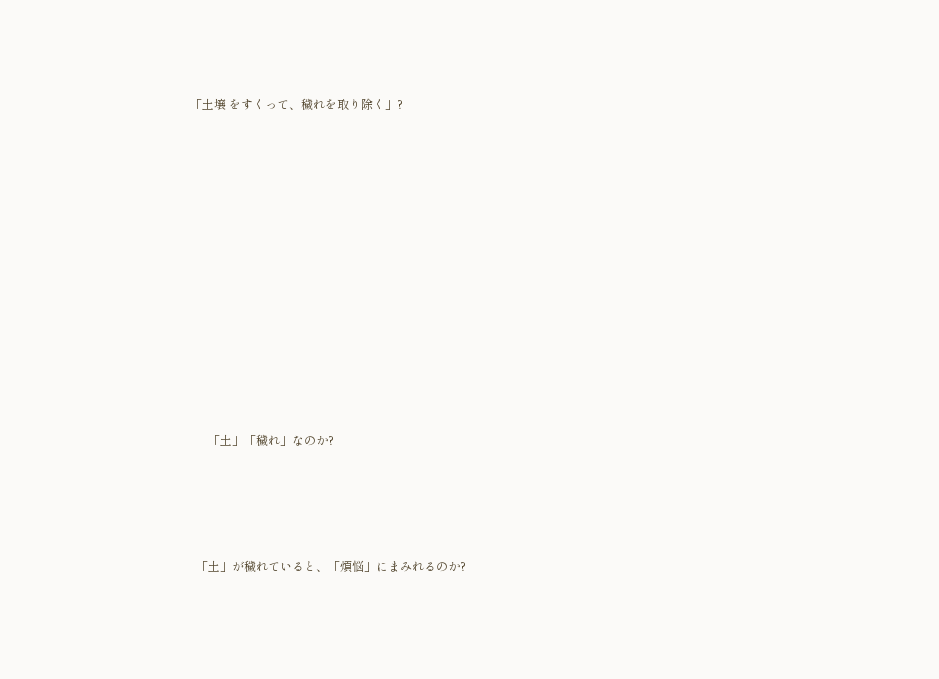「土壌 をすくって、穢れを取り除く」?















      「土」「穢れ」なのか?





  「土」が穢れていると、「煩悩」にまみれるのか?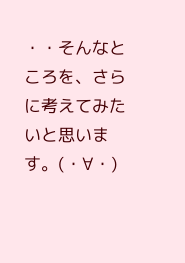・・そんなところを、さらに考えてみたいと思います。(・∀・)